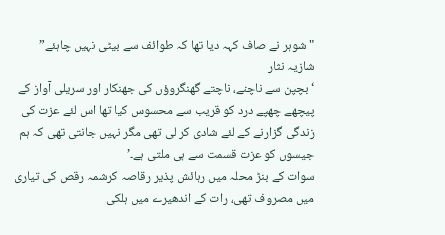"شوہر نے صاف کہہ دیا تھا کہ طوائف سے بیٹی نہیں چاہئے”
شازیہ نثار
‘بچپن سے ناچنے، ناچتے گھنگروؤں کی جھنکار اور سریلی آواز کے پیچھے چھپے درد کو قریب سے محسوس کیا تھا اس لئے عزت کی زندگی گزارنے کے لئے شادی کر لی تھی مگر نہیں جانتی تھی کہ ہم جیسوں کو عزت قسمت سے ہی ملتی ہے۔’
سوات کے بنڑ محلہ میں رہائش پذیر رقاصہ کرشمہ رقص کی تیاری میں مصروف تھی، رات کے اندھیرے میں ہلکی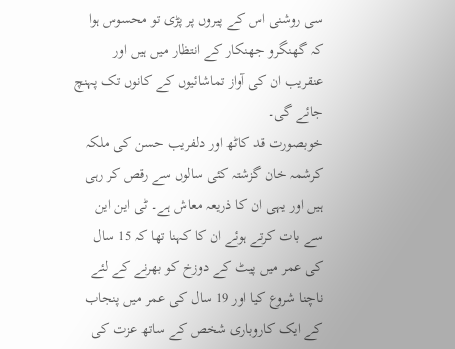سی روشنی اس کے پیروں پر پڑی تو محسوس ہوا کہ گھنگرو جھنکار کے انتظار میں ہیں اور عنقریب ان کی آواز تماشائیوں کے کانوں تک پہنچ جائے گی۔
خوبصورت قد کاٹھ اور دلفریب حسن کی ملکہ کرشمہ خان گزشتہ کئی سالوں سے رقص کر رہی ہیں اور یہی ان کا ذریعہ معاش ہے۔ ٹی این این سے بات کرتے ہوئے ان کا کہنا تھا کہ 15 سال کی عمر میں پیٹ کے دوزخ کو بھرنے کے لئے ناچنا شروع کیا اور 19 سال کی عمر میں پنجاب کے ایک کاروباری شخص کے ساتھ عزت کی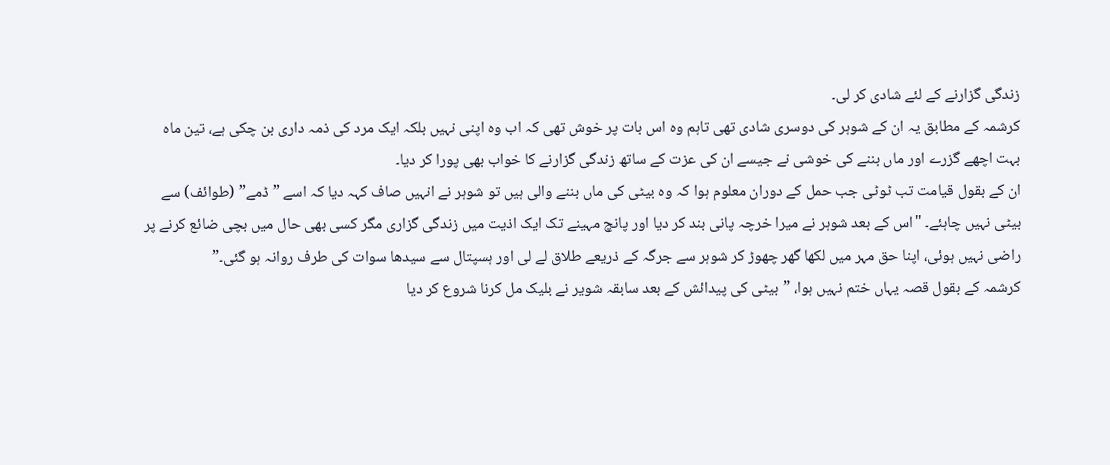زندگی گزارنے کے لئے شادی کر لی۔
کرشمہ کے مطابق یہ ان کے شوہر کی دوسری شادی تھی تاہم وہ اس بات پر خوش تھی کہ اب وہ اپنی نہیں بلکہ ایک مرد کی ذمہ داری بن چکی ہے، تین ماہ بہت اچھے گزرے اور ماں بننے کی خوشی نے جیسے ان کی عزت کے ساتھ زندگی گزارنے کا خواب بھی پورا کر دیا۔
ان کے بقول قیامت تب ٹوٹی جب حمل کے دوران معلوم ہوا کہ وہ بیٹی کی ماں بننے والی ہیں تو شوہر نے انہیں صاف کہہ دیا کہ اسے ”ڈمے” (طوائف) سے بیٹی نہیں چاہئے۔ "اس کے بعد شوہر نے میرا خرچہ پانی بند کر دیا اور پانچ مہینے تک ایک اذیت میں زندگی گزاری مگر کسی بھی حال میں بچی ضائع کرنے پر راضی نہیں ہوئی، اپنا حق مہر میں لکھا گھر چھوڑ کر شوہر سے جرگہ کے ذریعے طلاق لے لی اور ہسپتال سے سیدھا سوات کی طرف روانہ ہو گئی۔”
کرشمہ کے بقول قصہ یہاں ختم نہیں ہوا، ”بیٹی کی پیدائش کے بعد سابقہ شویر نے بلیک مل کرنا شروع کر دیا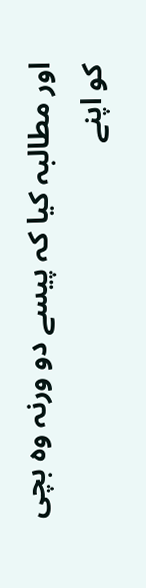اور مطالبہ کیا کہ پیسے دو ورنہ وہ بچی کو اپنے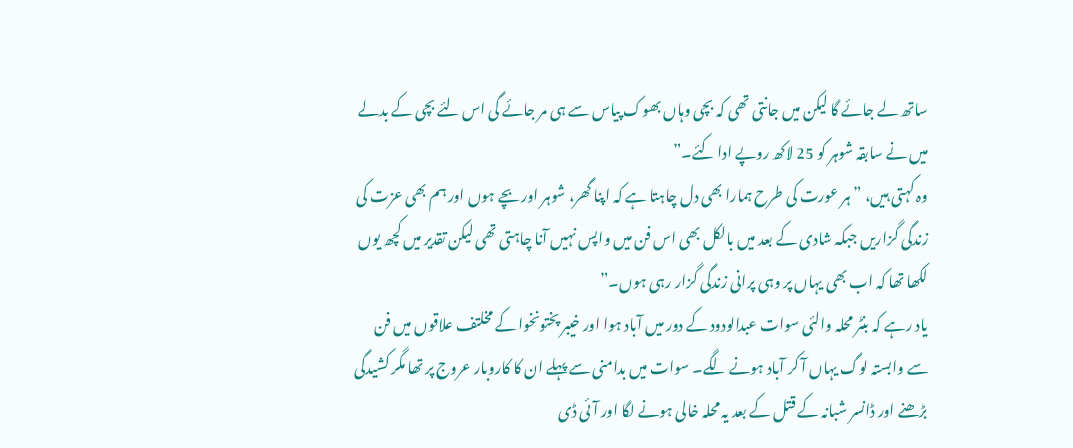ساتھ لے جائے گا لیکن میں جانتی تھی کہ بچی وہاں بھوک پیاس سے ہی مر جائے گی اس لئے بچی کے بدلے میں نے سابقہ شوہر کو 25 لاکھ روپے ادا کئے۔”
وہ کہتی ہیں، ”ہر عورت کی طرح ہمارا بھی دل چاہتا ہے کہ اپنا گھر، شوہر اور بچے ہوں اور ہم بھی عزت کی زندگی گزاریں جبکہ شادی کے بعد میں بالکل بھی اس فن میں واپس نہیں آنا چاہتی تھی لیکن تقدیر میں کچھ یوں لکھا تھا کہ اب بھی یہاں پر وہی پرانی زندگی گزار رہی ہوں۔”
یاد رہے کہ بنٹر محلہ والئی سوات عبدالودود کے دور میں آباد ہوا اور خیبر پختونخوا کے مخلتف علاقوں میں فن سے وابستہ لوگ یہاں آ کر آباد ہونے لگے۔ سوات میں بدامنی سے پہلے ان کا کاروبار عروج پر تھا مگر کشیدگی بڑھنے اور ڈانسر شبانہ کے قتل کے بعد یہ محلہ خالی ہونے لگا اور آئی ڈی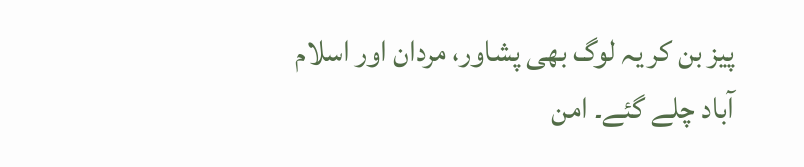پیز بن کر یہ لوگ بھی پشاور، مردان اور اسلام آباد چلے گئے۔ امن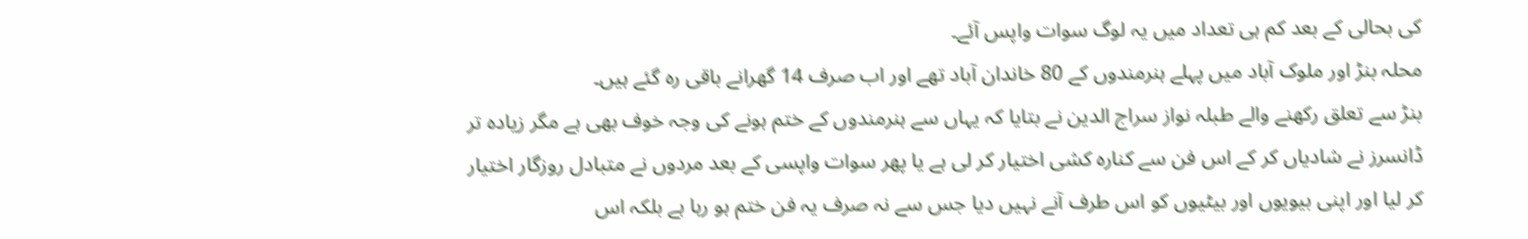کی بحالی کے بعد کم ہی تعداد میں یہ لوگ سوات واپس آئے۔
محلہ بنڑ اور ملوک آباد میں پہلے ہنرمندوں کے 80 خاندان آباد تھے اور اب صرف 14 گھرانے باقی رہ گئے ہیں۔
بنڑ سے تعلق رکھنے والے طبلہ نواز سراج الدین نے بتایا کہ یہاں سے ہنرمندوں کے ختم ہونے کی وجہ خوف بھی ہے مگر زیادہ تر ڈانسرز نے شادیاں کر کے اس فن سے کنارہ کشی اختیار کر لی ہے یا پھر سوات واپسی کے بعد مردوں نے متبادل روزگار اختیار کر لیا اور اپنی بیویوں اور بیٹیوں کو اس طرف آنے نہیں دیا جس سے نہ صرف یہ فن ختم ہو رہا ہے بلکہ اس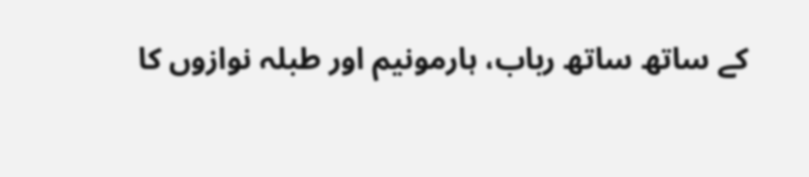کے ساتھ ساتھ رباب، ہارمونیم اور طبلہ نوازوں کا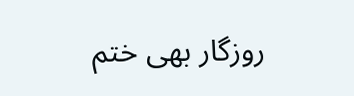روزگار بھی ختم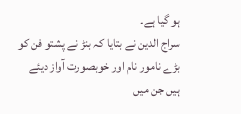ہو گیا ہے۔
سراج الدین نے بتایا کہ بنڑ نے پشتو فن کو بڑے نامور نام اور خوبصورت آواز دیئے ہیں جن میں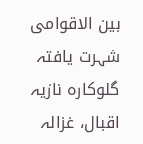بین الاقوامی شہرت یافتہ گلوکارہ نازیہ اقبال، غزالہ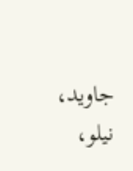جاوید، نیلو،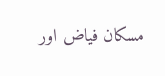مسکان فیاض اور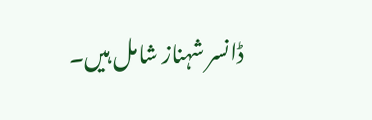ڈانسر شہناز شامل ہیں۔